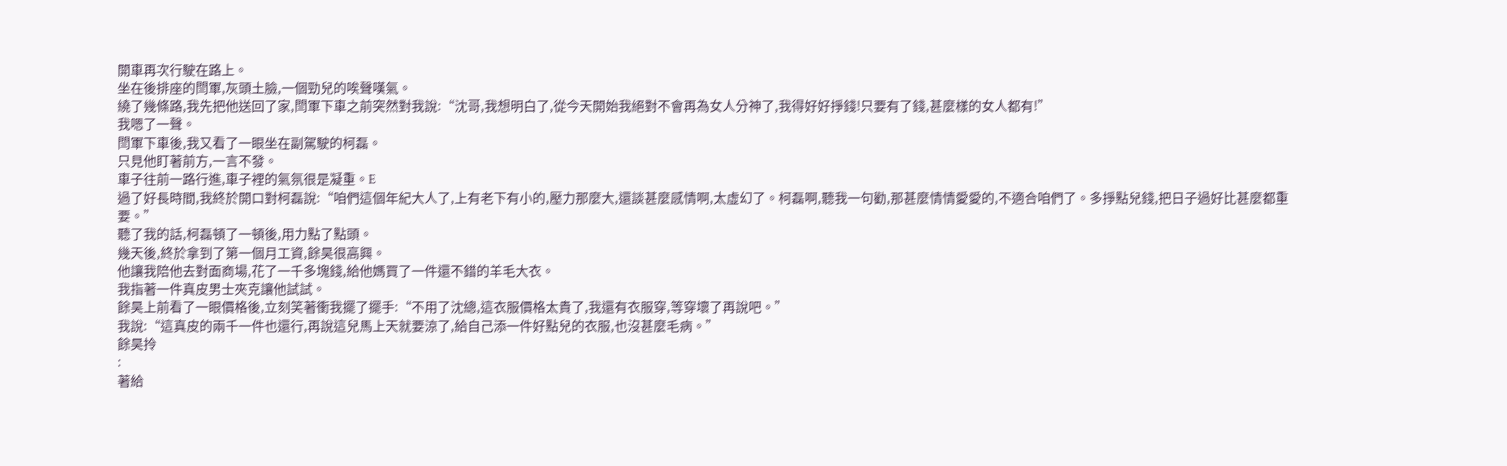開車再次行駛在路上。
坐在後排座的閆軍,灰頭土臉,一個勁兒的唉聲嘆氣。
繞了幾條路,我先把他送回了家,閆軍下車之前突然對我說:“沈哥,我想明白了,從今天開始我絕對不會再為女人分神了,我得好好掙錢!只要有了錢,甚麼樣的女人都有!”
我嗯了一聲。
閆軍下車後,我又看了一眼坐在副駕駛的柯磊。
只見他盯著前方,一言不發。
車子往前一路行進,車子裡的氣氛很是凝重。E
過了好長時間,我終於開口對柯磊說:“咱們這個年紀大人了,上有老下有小的,壓力那麼大,還談甚麼感情啊,太虛幻了。柯磊啊,聽我一句勸,那甚麼情情愛愛的,不適合咱們了。多掙點兒錢,把日子過好比甚麼都重要。”
聽了我的話,柯磊頓了一頓後,用力點了點頭。
幾天後,終於拿到了第一個月工資,餘昊很高興。
他讓我陪他去對面商場,花了一千多塊錢,給他媽買了一件還不錯的羊毛大衣。
我指著一件真皮男士夾克讓他試試。
餘昊上前看了一眼價格後,立刻笑著衝我擺了擺手:“不用了沈總,這衣服價格太貴了,我還有衣服穿,等穿壞了再說吧。”
我說:“這真皮的兩千一件也還行,再說這兒馬上天就要涼了,給自己添一件好點兒的衣服,也沒甚麼毛病。”
餘昊拎
:
著給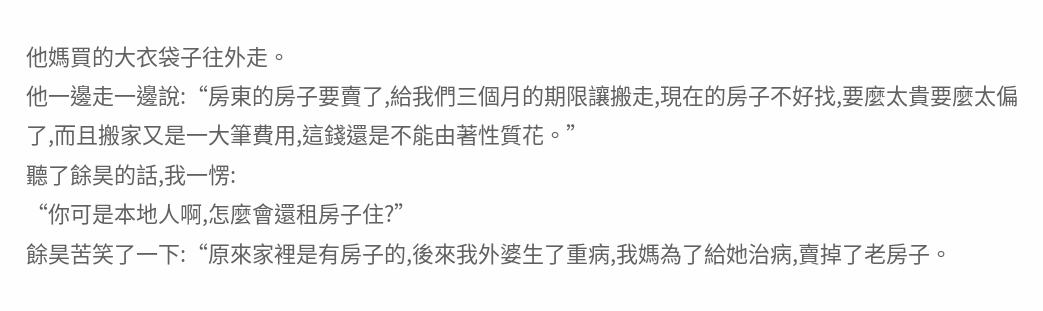他媽買的大衣袋子往外走。
他一邊走一邊說:“房東的房子要賣了,給我們三個月的期限讓搬走,現在的房子不好找,要麼太貴要麼太偏了,而且搬家又是一大筆費用,這錢還是不能由著性質花。”
聽了餘昊的話,我一愣:
“你可是本地人啊,怎麼會還租房子住?”
餘昊苦笑了一下:“原來家裡是有房子的,後來我外婆生了重病,我媽為了給她治病,賣掉了老房子。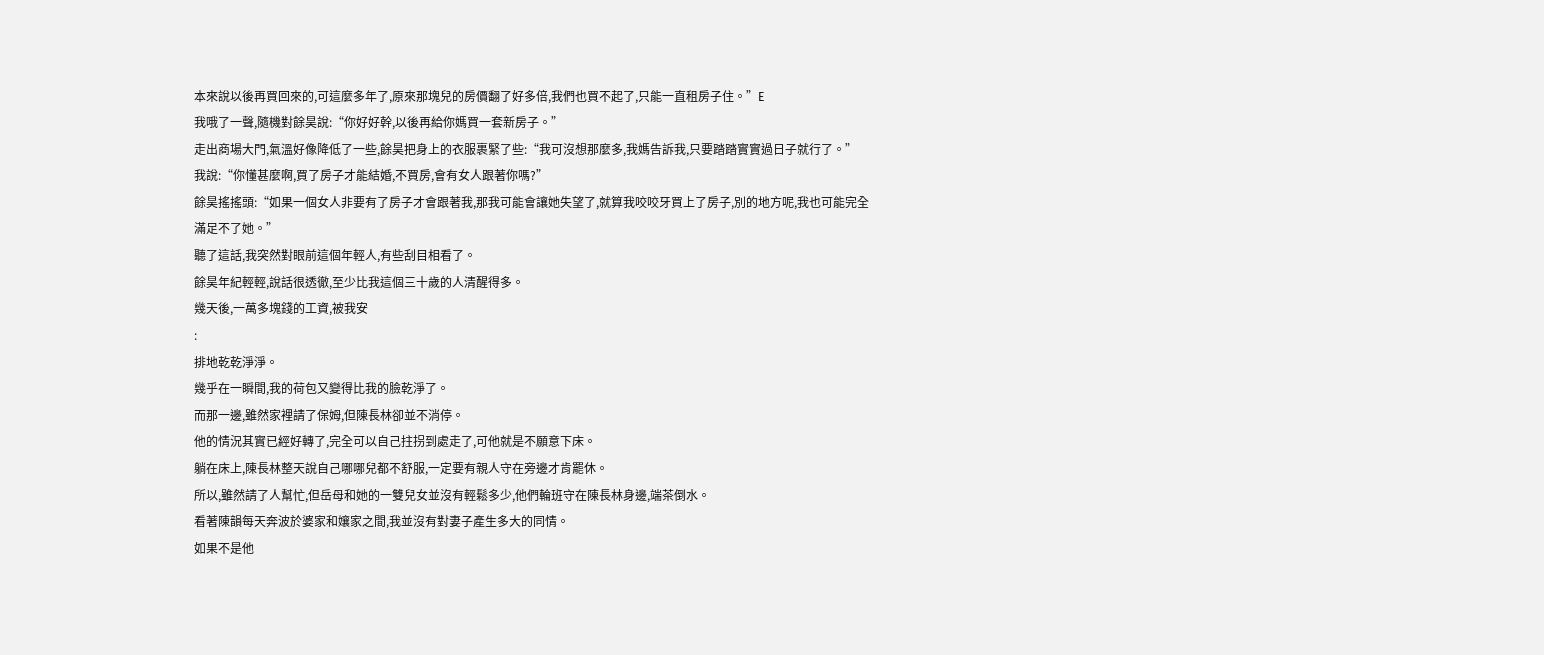本來說以後再買回來的,可這麼多年了,原來那塊兒的房價翻了好多倍,我們也買不起了,只能一直租房子住。”E
我哦了一聲,隨機對餘昊說:“你好好幹,以後再給你媽買一套新房子。”
走出商場大門,氣溫好像降低了一些,餘昊把身上的衣服裹緊了些:“我可沒想那麼多,我媽告訴我,只要踏踏實實過日子就行了。”
我說:“你懂甚麼啊,買了房子才能結婚,不買房,會有女人跟著你嗎?”
餘昊搖搖頭:“如果一個女人非要有了房子才會跟著我,那我可能會讓她失望了,就算我咬咬牙買上了房子,別的地方呢,我也可能完全滿足不了她。”
聽了這話,我突然對眼前這個年輕人,有些刮目相看了。
餘昊年紀輕輕,說話很透徹,至少比我這個三十歲的人清醒得多。
幾天後,一萬多塊錢的工資,被我安
:
排地乾乾淨淨。
幾乎在一瞬間,我的荷包又變得比我的臉乾淨了。
而那一邊,雖然家裡請了保姆,但陳長林卻並不消停。
他的情況其實已經好轉了,完全可以自己拄拐到處走了,可他就是不願意下床。
躺在床上,陳長林整天說自己哪哪兒都不舒服,一定要有親人守在旁邊才肯罷休。
所以,雖然請了人幫忙,但岳母和她的一雙兒女並沒有輕鬆多少,他們輪班守在陳長林身邊,端茶倒水。
看著陳韻每天奔波於婆家和孃家之間,我並沒有對妻子產生多大的同情。
如果不是他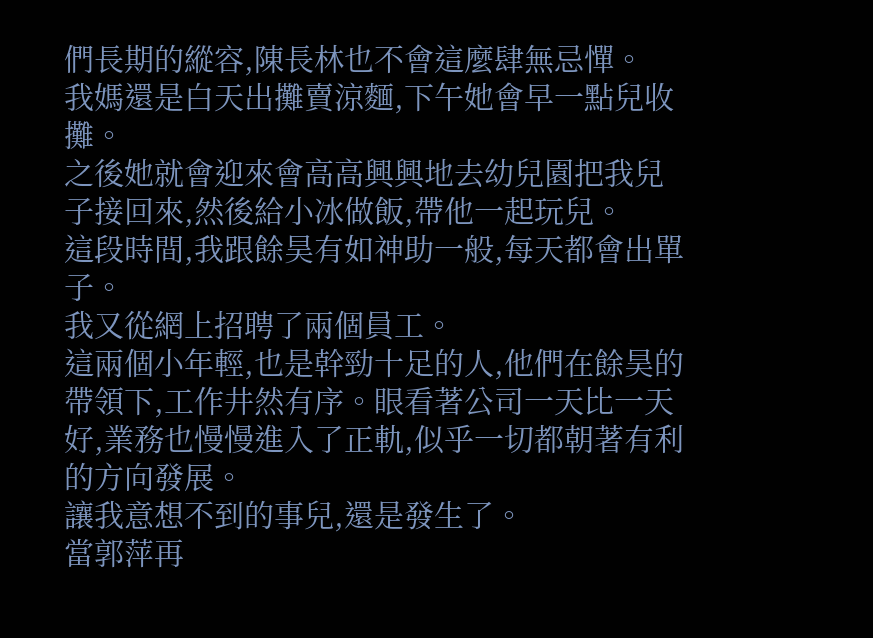們長期的縱容,陳長林也不會這麼肆無忌憚。
我媽還是白天出攤賣涼麵,下午她會早一點兒收攤。
之後她就會迎來會高高興興地去幼兒園把我兒子接回來,然後給小冰做飯,帶他一起玩兒。
這段時間,我跟餘昊有如神助一般,每天都會出單子。
我又從網上招聘了兩個員工。
這兩個小年輕,也是幹勁十足的人,他們在餘昊的帶領下,工作井然有序。眼看著公司一天比一天好,業務也慢慢進入了正軌,似乎一切都朝著有利的方向發展。
讓我意想不到的事兒,還是發生了。
當郭萍再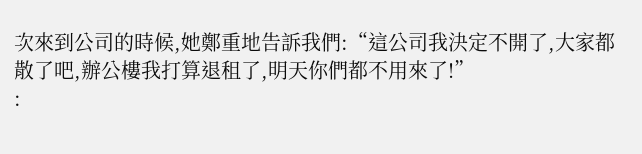次來到公司的時候,她鄭重地告訴我們:“這公司我決定不開了,大家都散了吧,辦公樓我打算退租了,明天你們都不用來了!”
: